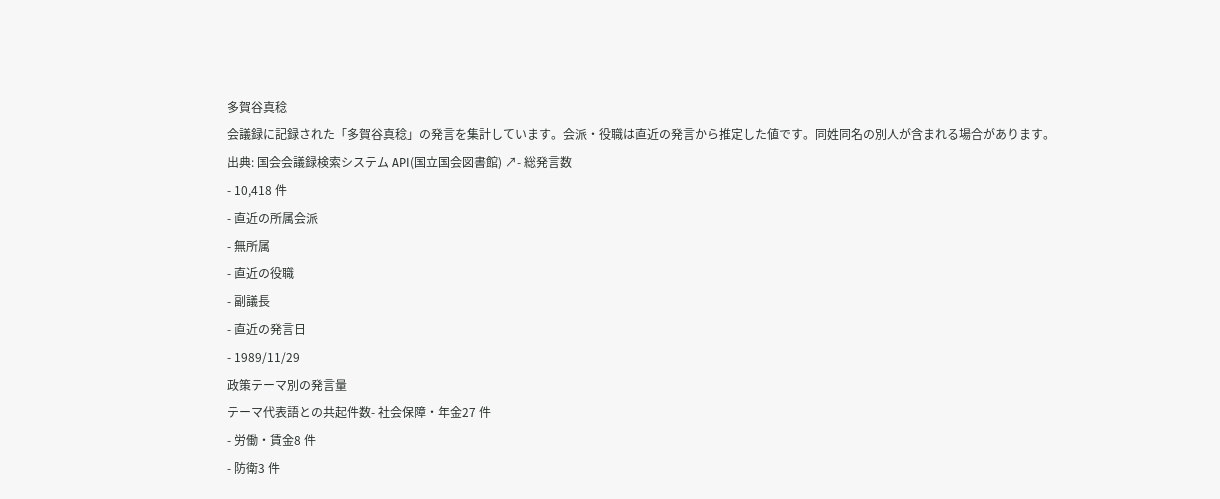多賀谷真稔
会議録に記録された「多賀谷真稔」の発言を集計しています。会派・役職は直近の発言から推定した値です。同姓同名の別人が含まれる場合があります。
出典: 国会会議録検索システム API(国立国会図書館) ↗- 総発言数
- 10,418 件
- 直近の所属会派
- 無所属
- 直近の役職
- 副議長
- 直近の発言日
- 1989/11/29
政策テーマ別の発言量
テーマ代表語との共起件数- 社会保障・年金27 件
- 労働・賃金8 件
- 防衛3 件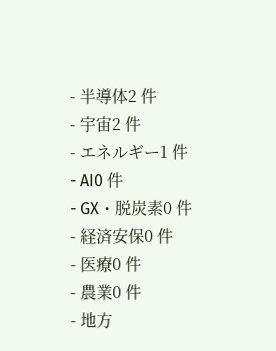- 半導体2 件
- 宇宙2 件
- エネルギー1 件
- AI0 件
- GX・脱炭素0 件
- 経済安保0 件
- 医療0 件
- 農業0 件
- 地方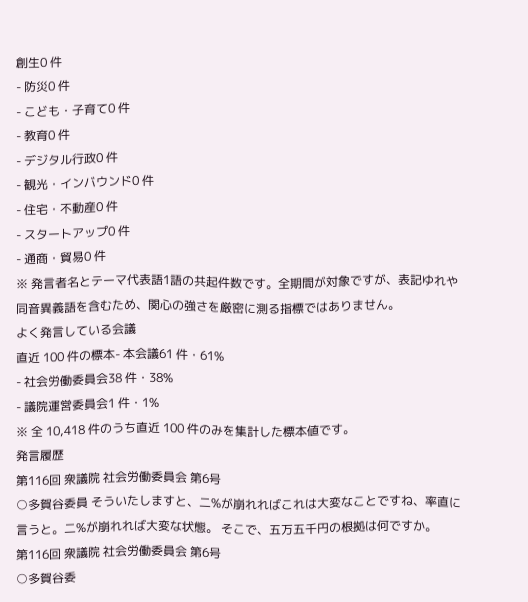創生0 件
- 防災0 件
- こども・子育て0 件
- 教育0 件
- デジタル行政0 件
- 観光・インバウンド0 件
- 住宅・不動産0 件
- スタートアップ0 件
- 通商・貿易0 件
※ 発言者名とテーマ代表語1語の共起件数です。全期間が対象ですが、表記ゆれや 同音異義語を含むため、関心の強さを厳密に測る指標ではありません。
よく発言している会議
直近 100 件の標本- 本会議61 件・61%
- 社会労働委員会38 件・38%
- 議院運営委員会1 件・1%
※ 全 10,418 件のうち直近 100 件のみを集計した標本値です。
発言履歴
第116回 衆議院 社会労働委員会 第6号
○多賀谷委員 そういたしますと、二%が崩れればこれは大変なことですね、率直に言うと。二%が崩れれば大変な状態。 そこで、五万五千円の根拠は何ですか。
第116回 衆議院 社会労働委員会 第6号
○多賀谷委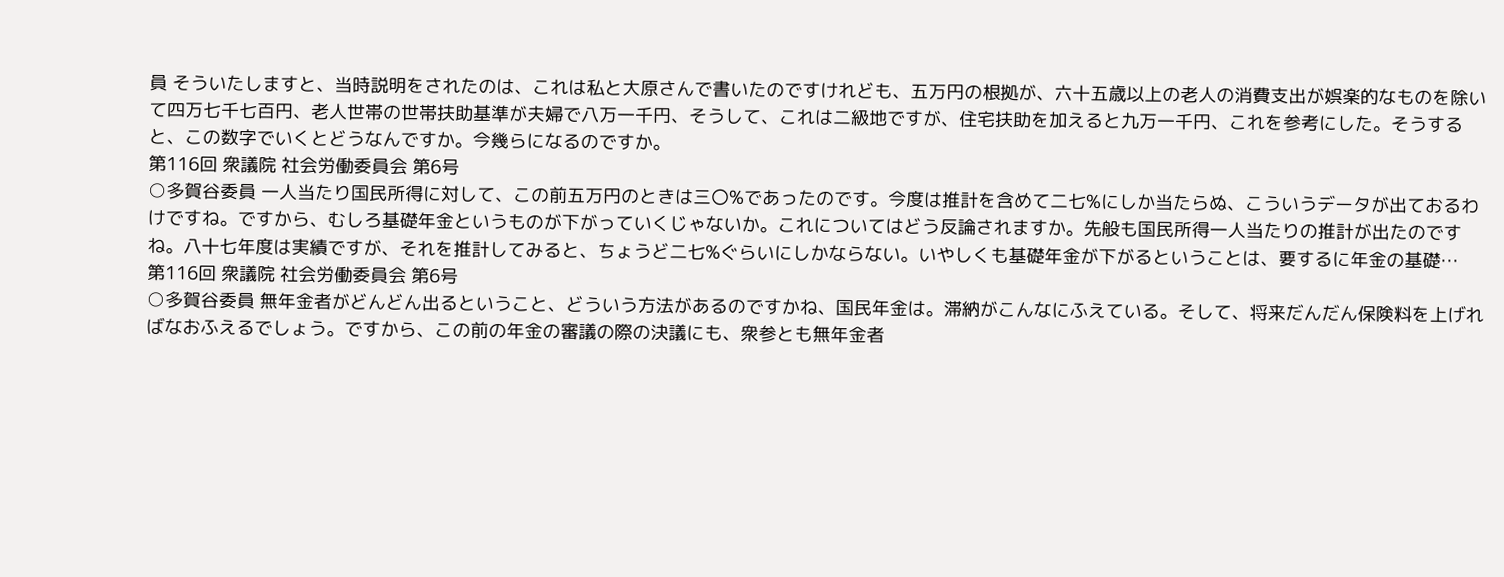員 そういたしますと、当時説明をされたのは、これは私と大原さんで書いたのですけれども、五万円の根拠が、六十五歳以上の老人の消費支出が娯楽的なものを除いて四万七千七百円、老人世帯の世帯扶助基準が夫婦で八万一千円、そうして、これは二級地ですが、住宅扶助を加えると九万一千円、これを参考にした。そうすると、この数字でいくとどうなんですか。今幾らになるのですか。
第116回 衆議院 社会労働委員会 第6号
○多賀谷委員 一人当たり国民所得に対して、この前五万円のときは三〇%であったのです。今度は推計を含めて二七%にしか当たらぬ、こういうデータが出ておるわけですね。ですから、むしろ基礎年金というものが下がっていくじゃないか。これについてはどう反論されますか。先般も国民所得一人当たりの推計が出たのですね。八十七年度は実績ですが、それを推計してみると、ちょうど二七%ぐらいにしかならない。いやしくも基礎年金が下がるということは、要するに年金の基礎…
第116回 衆議院 社会労働委員会 第6号
○多賀谷委員 無年金者がどんどん出るということ、どういう方法があるのですかね、国民年金は。滞納がこんなにふえている。そして、将来だんだん保険料を上げればなおふえるでしょう。ですから、この前の年金の審議の際の決議にも、衆参とも無年金者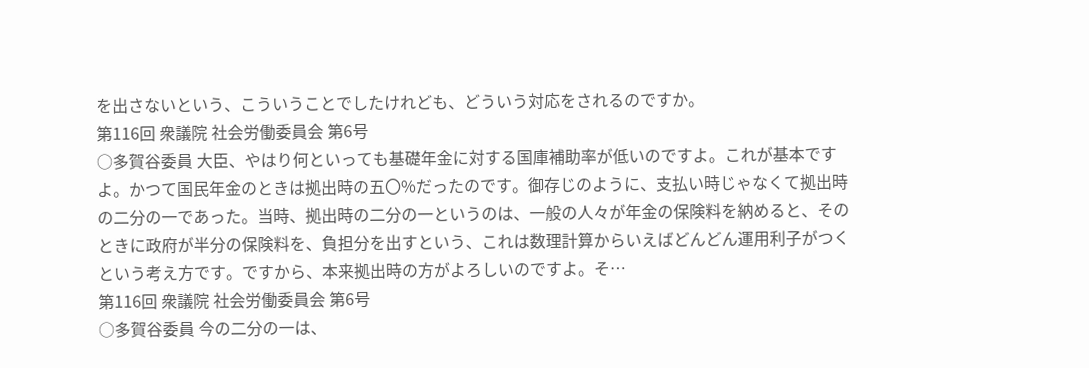を出さないという、こういうことでしたけれども、どういう対応をされるのですか。
第116回 衆議院 社会労働委員会 第6号
○多賀谷委員 大臣、やはり何といっても基礎年金に対する国庫補助率が低いのですよ。これが基本ですよ。かつて国民年金のときは拠出時の五〇%だったのです。御存じのように、支払い時じゃなくて拠出時の二分の一であった。当時、拠出時の二分の一というのは、一般の人々が年金の保険料を納めると、そのときに政府が半分の保険料を、負担分を出すという、これは数理計算からいえばどんどん運用利子がつくという考え方です。ですから、本来拠出時の方がよろしいのですよ。そ…
第116回 衆議院 社会労働委員会 第6号
○多賀谷委員 今の二分の一は、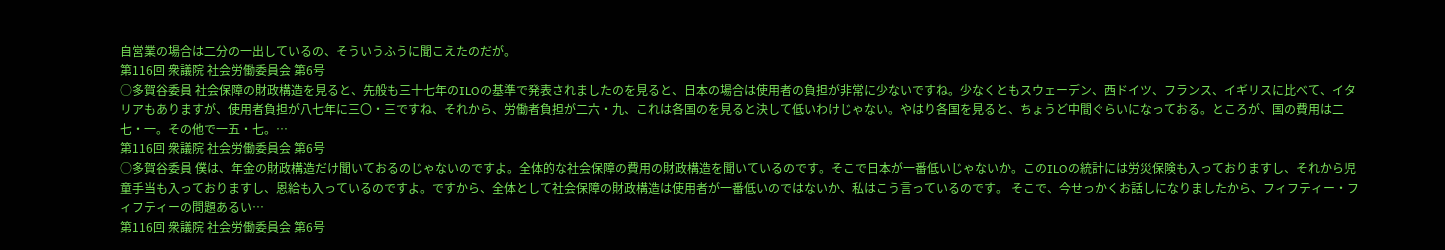自営業の場合は二分の一出しているの、そういうふうに聞こえたのだが。
第116回 衆議院 社会労働委員会 第6号
○多賀谷委員 社会保障の財政構造を見ると、先般も三十七年のILOの基準で発表されましたのを見ると、日本の場合は使用者の負担が非常に少ないですね。少なくともスウェーデン、西ドイツ、フランス、イギリスに比べて、イタリアもありますが、使用者負担が八七年に三〇・三ですね、それから、労働者負担が二六・九、これは各国のを見ると決して低いわけじゃない。やはり各国を見ると、ちょうど中間ぐらいになっておる。ところが、国の費用は二七・一。その他で一五・七。…
第116回 衆議院 社会労働委員会 第6号
○多賀谷委員 僕は、年金の財政構造だけ聞いておるのじゃないのですよ。全体的な社会保障の費用の財政構造を聞いているのです。そこで日本が一番低いじゃないか。このILOの統計には労災保険も入っておりますし、それから児童手当も入っておりますし、恩給も入っているのですよ。ですから、全体として社会保障の財政構造は使用者が一番低いのではないか、私はこう言っているのです。 そこで、今せっかくお話しになりましたから、フィフティー・フィフティーの問題あるい…
第116回 衆議院 社会労働委員会 第6号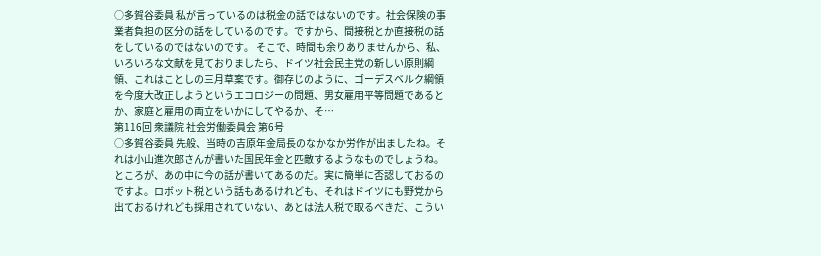○多賀谷委員 私が言っているのは税金の話ではないのです。社会保険の事業者負担の区分の話をしているのです。ですから、間接税とか直接税の話をしているのではないのです。 そこで、時間も余りありませんから、私、いろいろな文献を見ておりましたら、ドイツ社会民主党の新しい原則綱領、これはことしの三月草案です。御存じのように、ゴーデスベルク綱領を今度大改正しようというエコロジーの問題、男女雇用平等問題であるとか、家庭と雇用の両立をいかにしてやるか、そ…
第116回 衆議院 社会労働委員会 第6号
○多賀谷委員 先般、当時の吉原年金局長のなかなか労作が出ましたね。それは小山進次郎さんが書いた国民年金と匹敵するようなものでしょうね。ところが、あの中に今の話が書いてあるのだ。実に簡単に否認しておるのですよ。ロボット税という話もあるけれども、それはドイツにも野党から出ておるけれども採用されていない、あとは法人税で取るべきだ、こうい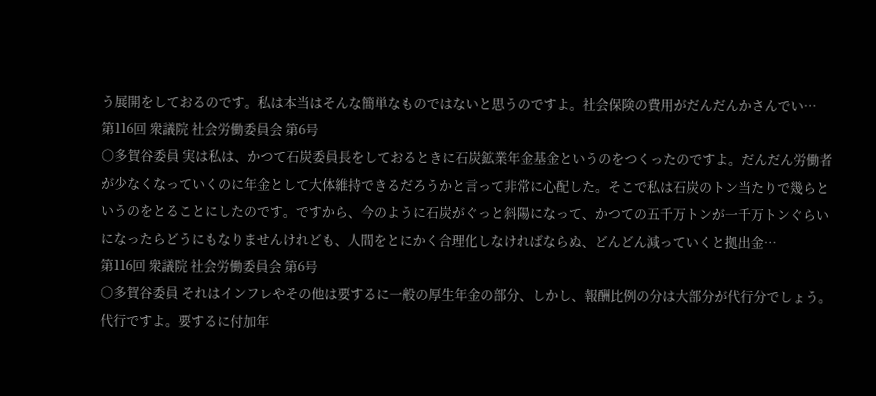う展開をしておるのです。私は本当はそんな簡単なものではないと思うのですよ。社会保険の費用がだんだんかさんでい…
第116回 衆議院 社会労働委員会 第6号
○多賀谷委員 実は私は、かつて石炭委員長をしておるときに石炭鉱業年金基金というのをつくったのですよ。だんだん労働者が少なくなっていくのに年金として大体維持できるだろうかと言って非常に心配した。そこで私は石炭のトン当たりで幾らというのをとることにしたのです。ですから、今のように石炭がぐっと斜陽になって、かつての五千万トンが一千万トンぐらいになったらどうにもなりませんけれども、人間をとにかく合理化しなければならぬ、どんどん減っていくと拠出金…
第116回 衆議院 社会労働委員会 第6号
○多賀谷委員 それはインフレやその他は要するに一般の厚生年金の部分、しかし、報酬比例の分は大部分が代行分でしょう。代行ですよ。要するに付加年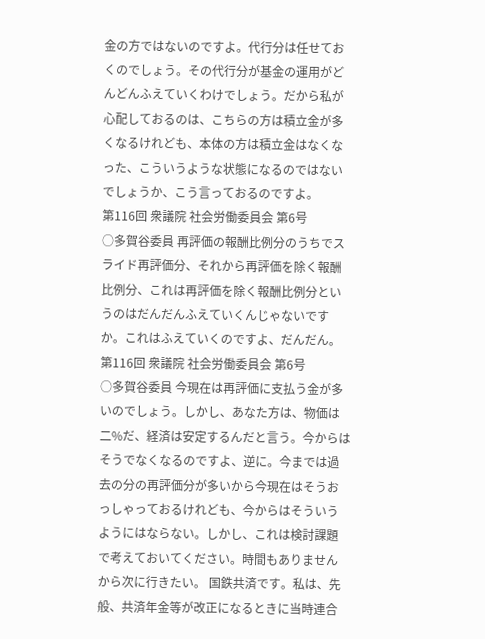金の方ではないのですよ。代行分は任せておくのでしょう。その代行分が基金の運用がどんどんふえていくわけでしょう。だから私が心配しておるのは、こちらの方は積立金が多くなるけれども、本体の方は積立金はなくなった、こういうような状態になるのではないでしょうか、こう言っておるのですよ。
第116回 衆議院 社会労働委員会 第6号
○多賀谷委員 再評価の報酬比例分のうちでスライド再評価分、それから再評価を除く報酬比例分、これは再評価を除く報酬比例分というのはだんだんふえていくんじゃないですか。これはふえていくのですよ、だんだん。
第116回 衆議院 社会労働委員会 第6号
○多賀谷委員 今現在は再評価に支払う金が多いのでしょう。しかし、あなた方は、物価は二%だ、経済は安定するんだと言う。今からはそうでなくなるのですよ、逆に。今までは過去の分の再評価分が多いから今現在はそうおっしゃっておるけれども、今からはそういうようにはならない。しかし、これは検討課題で考えておいてください。時間もありませんから次に行きたい。 国鉄共済です。私は、先般、共済年金等が改正になるときに当時連合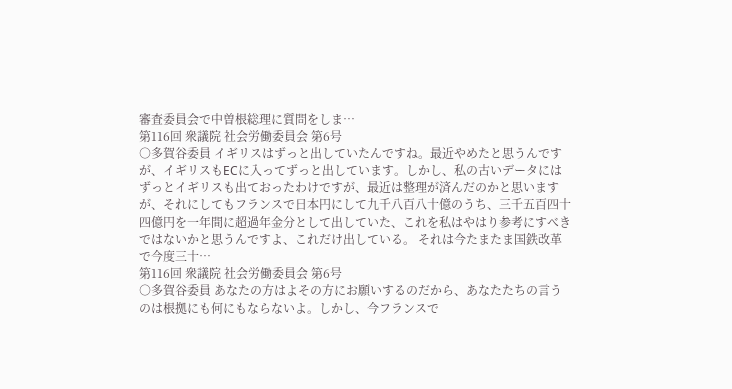審査委員会で中曽根総理に質問をしま…
第116回 衆議院 社会労働委員会 第6号
○多賀谷委員 イギリスはずっと出していたんですね。最近やめたと思うんですが、イギリスもECに入ってずっと出しています。しかし、私の古いデータにはずっとイギリスも出ておったわけですが、最近は整理が済んだのかと思いますが、それにしてもフランスで日本円にして九千八百八十億のうち、三千五百四十四億円を一年間に超過年金分として出していた、これを私はやはり参考にすべきではないかと思うんですよ、これだけ出している。 それは今たまたま国鉄改革で今度三十…
第116回 衆議院 社会労働委員会 第6号
○多賀谷委員 あなたの方はよその方にお願いするのだから、あなたたちの言うのは根拠にも何にもならないよ。しかし、今フランスで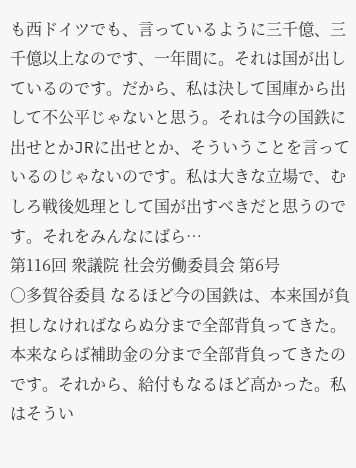も西ドイツでも、言っているように三千億、三千億以上なのです、一年間に。それは国が出しているのです。だから、私は決して国庫から出して不公平じゃないと思う。それは今の国鉄に出せとかJRに出せとか、そういうことを言っているのじゃないのです。私は大きな立場で、むしろ戦後処理として国が出すべきだと思うのです。それをみんなにばら…
第116回 衆議院 社会労働委員会 第6号
○多賀谷委員 なるほど今の国鉄は、本来国が負担しなければならぬ分まで全部背負ってきた。本来ならば補助金の分まで全部背負ってきたのです。それから、給付もなるほど高かった。私はそうい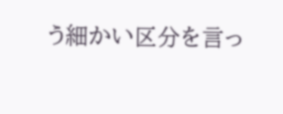う細かい区分を言っ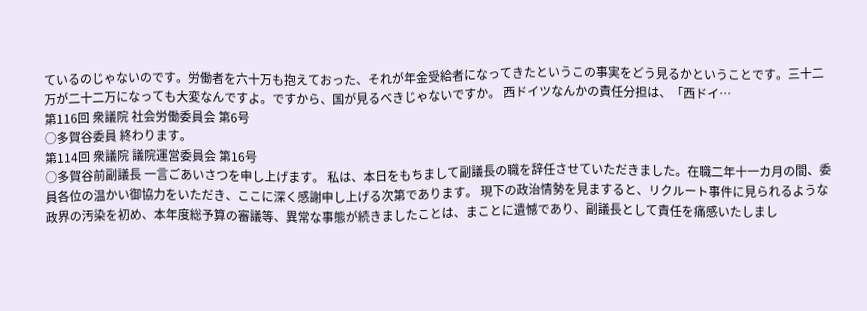ているのじゃないのです。労働者を六十万も抱えておった、それが年金受給者になってきたというこの事実をどう見るかということです。三十二万が二十二万になっても大変なんですよ。ですから、国が見るべきじゃないですか。 西ドイツなんかの責任分担は、「西ドイ…
第116回 衆議院 社会労働委員会 第6号
○多賀谷委員 終わります。
第114回 衆議院 議院運営委員会 第16号
○多賀谷前副議長 一言ごあいさつを申し上げます。 私は、本日をもちまして副議長の職を辞任させていただきました。在職二年十一カ月の間、委員各位の温かい御協力をいただき、ここに深く感謝申し上げる次第であります。 現下の政治情勢を見ますると、リクルート事件に見られるような政界の汚染を初め、本年度総予算の審議等、異常な事態が続きましたことは、まことに遺憾であり、副議長として責任を痛感いたしまし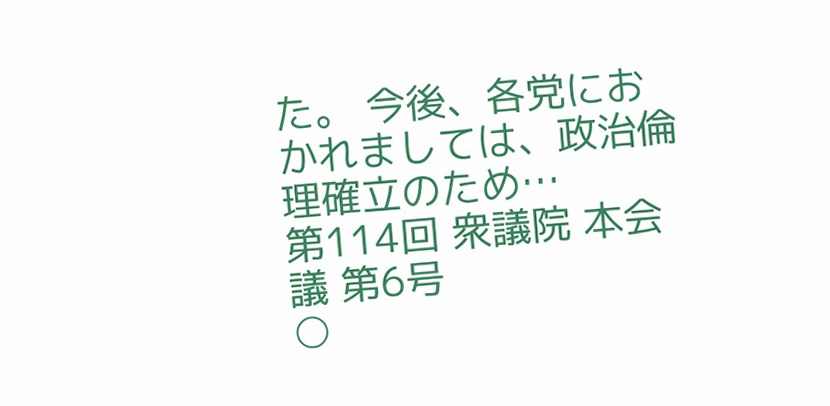た。 今後、各党におかれましては、政治倫理確立のため…
第114回 衆議院 本会議 第6号
○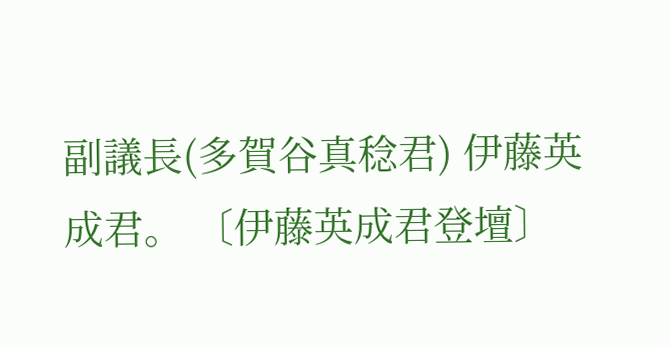副議長(多賀谷真稔君) 伊藤英成君。 〔伊藤英成君登壇〕